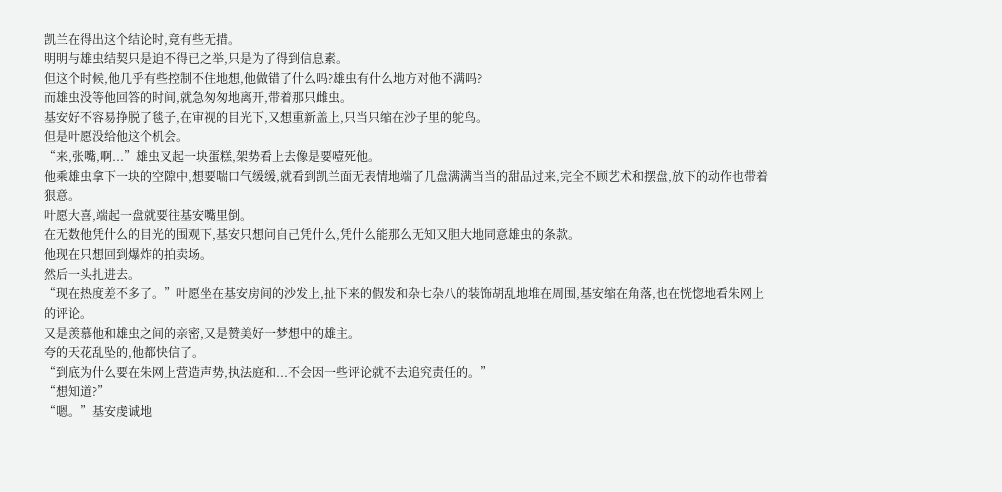凯兰在得出这个结论时,竟有些无措。
明明与雄虫结契只是迫不得已之举,只是为了得到信息素。
但这个时候,他几乎有些控制不住地想,他做错了什么吗?雄虫有什么地方对他不满吗?
而雄虫没等他回答的时间,就急匆匆地离开,带着那只雌虫。
基安好不容易挣脱了毯子,在审视的目光下,又想重新盖上,只当只缩在沙子里的鸵鸟。
但是叶愿没给他这个机会。
“来,张嘴,啊...”雄虫叉起一块蛋糕,架势看上去像是要噎死他。
他乘雄虫拿下一块的空隙中,想要喘口气缓缓,就看到凯兰面无表情地端了几盘满满当当的甜品过来,完全不顾艺术和摆盘,放下的动作也带着狠意。
叶愿大喜,端起一盘就要往基安嘴里倒。
在无数他凭什么的目光的围观下,基安只想问自己凭什么,凭什么能那么无知又胆大地同意雄虫的条款。
他现在只想回到爆炸的拍卖场。
然后一头扎进去。
“现在热度差不多了。”叶愿坐在基安房间的沙发上,扯下来的假发和杂七杂八的装饰胡乱地堆在周围,基安缩在角落,也在恍惚地看朱网上的评论。
又是羡慕他和雄虫之间的亲密,又是赞美好一梦想中的雄主。
夸的天花乱坠的,他都快信了。
“到底为什么要在朱网上营造声势,执法庭和...不会因一些评论就不去追究责任的。”
“想知道?”
“嗯。”基安虔诚地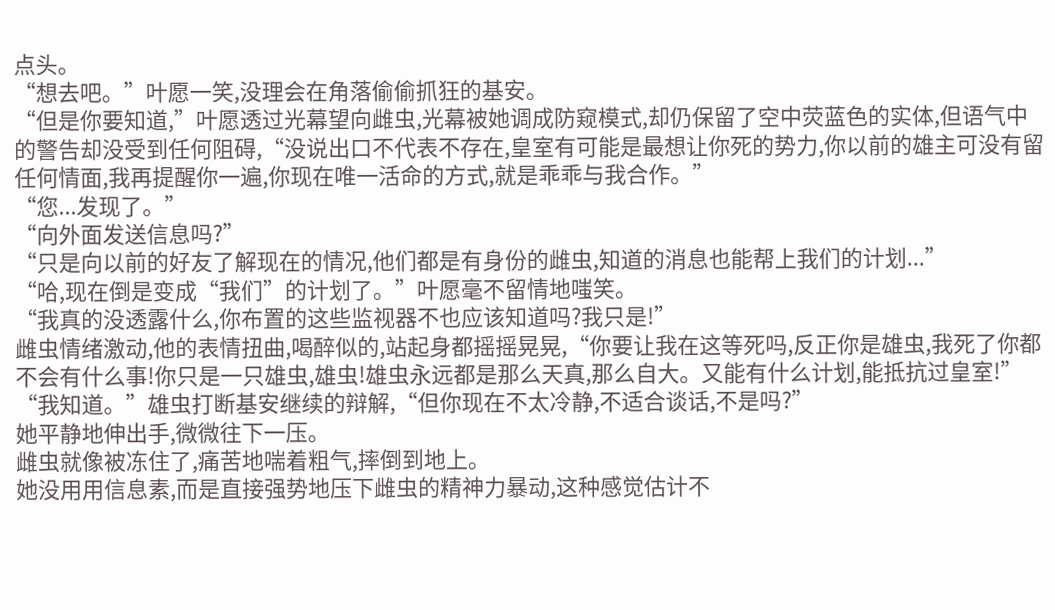点头。
“想去吧。”叶愿一笑,没理会在角落偷偷抓狂的基安。
“但是你要知道,”叶愿透过光幕望向雌虫,光幕被她调成防窥模式,却仍保留了空中荧蓝色的实体,但语气中的警告却没受到任何阻碍,“没说出口不代表不存在,皇室有可能是最想让你死的势力,你以前的雄主可没有留任何情面,我再提醒你一遍,你现在唯一活命的方式,就是乖乖与我合作。”
“您...发现了。”
“向外面发送信息吗?”
“只是向以前的好友了解现在的情况,他们都是有身份的雌虫,知道的消息也能帮上我们的计划...”
“哈,现在倒是变成“我们”的计划了。”叶愿毫不留情地嗤笑。
“我真的没透露什么,你布置的这些监视器不也应该知道吗?我只是!”
雌虫情绪激动,他的表情扭曲,喝醉似的,站起身都摇摇晃晃,“你要让我在这等死吗,反正你是雄虫,我死了你都不会有什么事!你只是一只雄虫,雄虫!雄虫永远都是那么天真,那么自大。又能有什么计划,能抵抗过皇室!”
“我知道。”雄虫打断基安继续的辩解,“但你现在不太冷静,不适合谈话,不是吗?”
她平静地伸出手,微微往下一压。
雌虫就像被冻住了,痛苦地喘着粗气,摔倒到地上。
她没用用信息素,而是直接强势地压下雌虫的精神力暴动,这种感觉估计不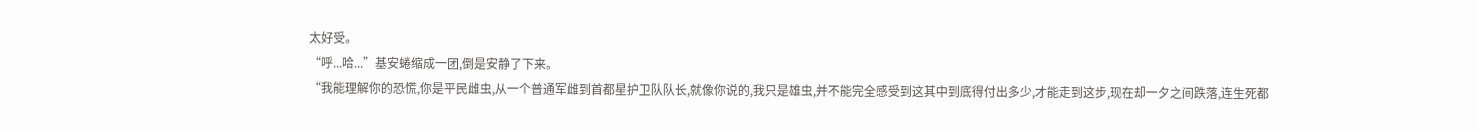太好受。
“呼...哈...”基安蜷缩成一团,倒是安静了下来。
“我能理解你的恐慌,你是平民雌虫,从一个普通军雌到首都星护卫队队长,就像你说的,我只是雄虫,并不能完全感受到这其中到底得付出多少,才能走到这步,现在却一夕之间跌落,连生死都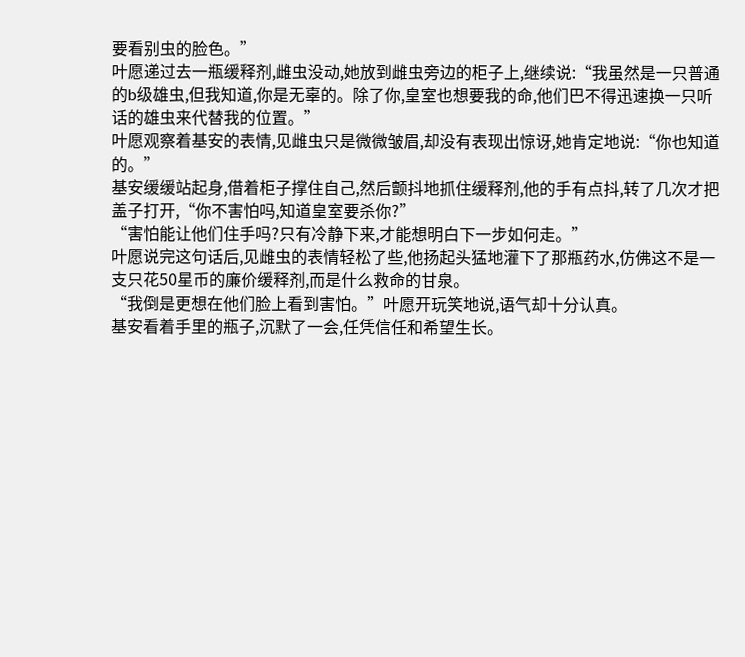要看别虫的脸色。”
叶愿递过去一瓶缓释剂,雌虫没动,她放到雌虫旁边的柜子上,继续说:“我虽然是一只普通的b级雄虫,但我知道,你是无辜的。除了你,皇室也想要我的命,他们巴不得迅速换一只听话的雄虫来代替我的位置。”
叶愿观察着基安的表情,见雌虫只是微微皱眉,却没有表现出惊讶,她肯定地说:“你也知道的。”
基安缓缓站起身,借着柜子撑住自己,然后颤抖地抓住缓释剂,他的手有点抖,转了几次才把盖子打开,“你不害怕吗,知道皇室要杀你?”
“害怕能让他们住手吗?只有冷静下来,才能想明白下一步如何走。”
叶愿说完这句话后,见雌虫的表情轻松了些,他扬起头猛地灌下了那瓶药水,仿佛这不是一支只花50星币的廉价缓释剂,而是什么救命的甘泉。
“我倒是更想在他们脸上看到害怕。”叶愿开玩笑地说,语气却十分认真。
基安看着手里的瓶子,沉默了一会,任凭信任和希望生长。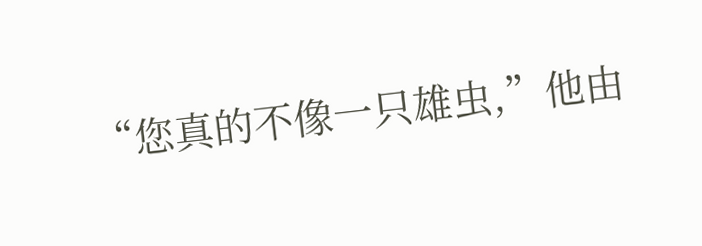“您真的不像一只雄虫,”他由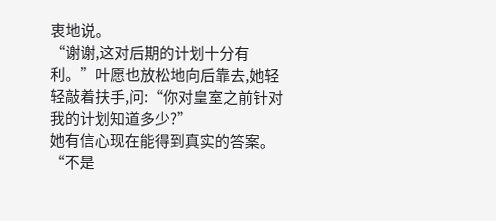衷地说。
“谢谢,这对后期的计划十分有利。”叶愿也放松地向后靠去,她轻轻敲着扶手,问:“你对皇室之前针对我的计划知道多少?”
她有信心现在能得到真实的答案。
“不是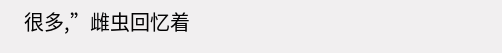很多,”雌虫回忆着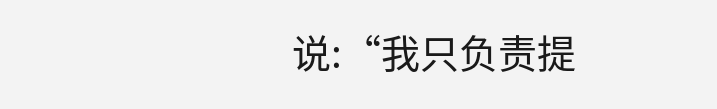说:“我只负责提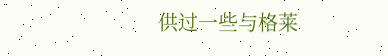供过一些与格莱